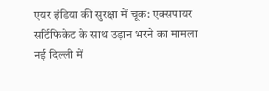एयर इंडिया की सुरक्षा में चूक: एक्सपायर सर्टिफिकेट के साथ उड़ान भरने का मामला
नई दिल्ली में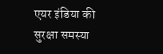एयर इंडिया की सुरक्षा समस्या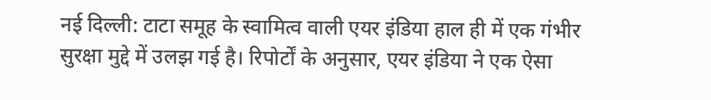नई दिल्ली: टाटा समूह के स्वामित्व वाली एयर इंडिया हाल ही में एक गंभीर सुरक्षा मुद्दे में उलझ गई है। रिपोर्टों के अनुसार, एयर इंडिया ने एक ऐसा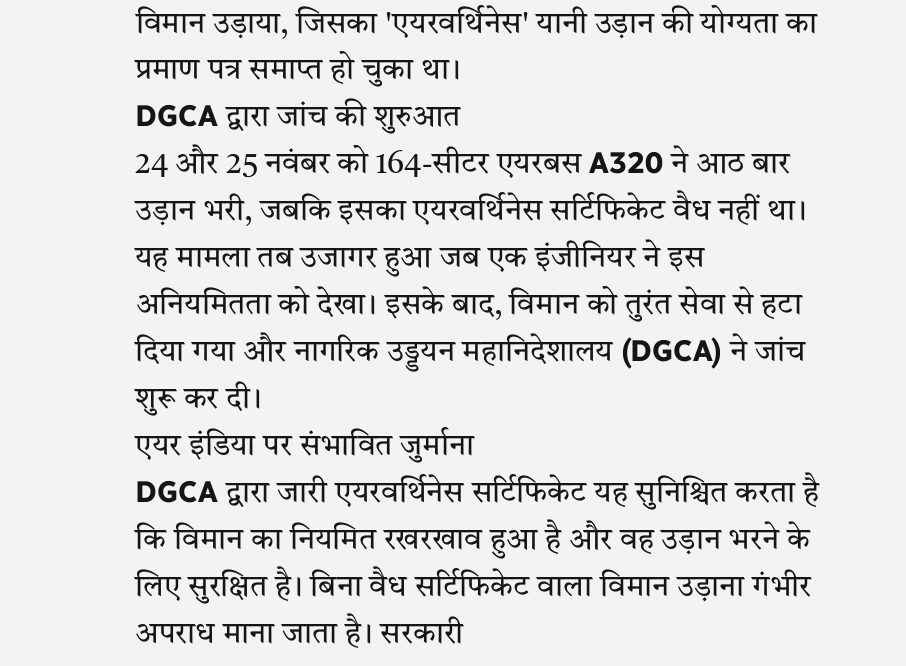विमान उड़ाया, जिसका 'एयरवर्थिनेस' यानी उड़ान की योग्यता का प्रमाण पत्र समाप्त हो चुका था।
DGCA द्वारा जांच की शुरुआत
24 और 25 नवंबर को 164-सीटर एयरबस A320 ने आठ बार उड़ान भरी, जबकि इसका एयरवर्थिनेस सर्टिफिकेट वैध नहीं था। यह मामला तब उजागर हुआ जब एक इंजीनियर ने इस अनियमितता को देखा। इसके बाद, विमान को तुरंत सेवा से हटा दिया गया और नागरिक उड्डयन महानिदेशालय (DGCA) ने जांच शुरू कर दी।
एयर इंडिया पर संभावित जुर्माना
DGCA द्वारा जारी एयरवर्थिनेस सर्टिफिकेट यह सुनिश्चित करता है कि विमान का नियमित रखरखाव हुआ है और वह उड़ान भरने के लिए सुरक्षित है। बिना वैध सर्टिफिकेट वाला विमान उड़ाना गंभीर अपराध माना जाता है। सरकारी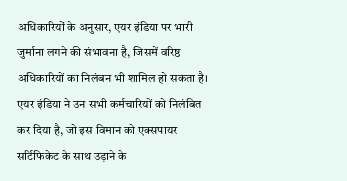अधिकारियों के अनुसार, एयर इंडिया पर भारी जुर्माना लगने की संभावना है, जिसमें वरिष्ठ अधिकारियों का निलंबन भी शामिल हो सकता है। एयर इंडिया ने उन सभी कर्मचारियों को निलंबित कर दिया है, जो इस विमान को एक्सपायर सर्टिफिकेट के साथ उड़ाने के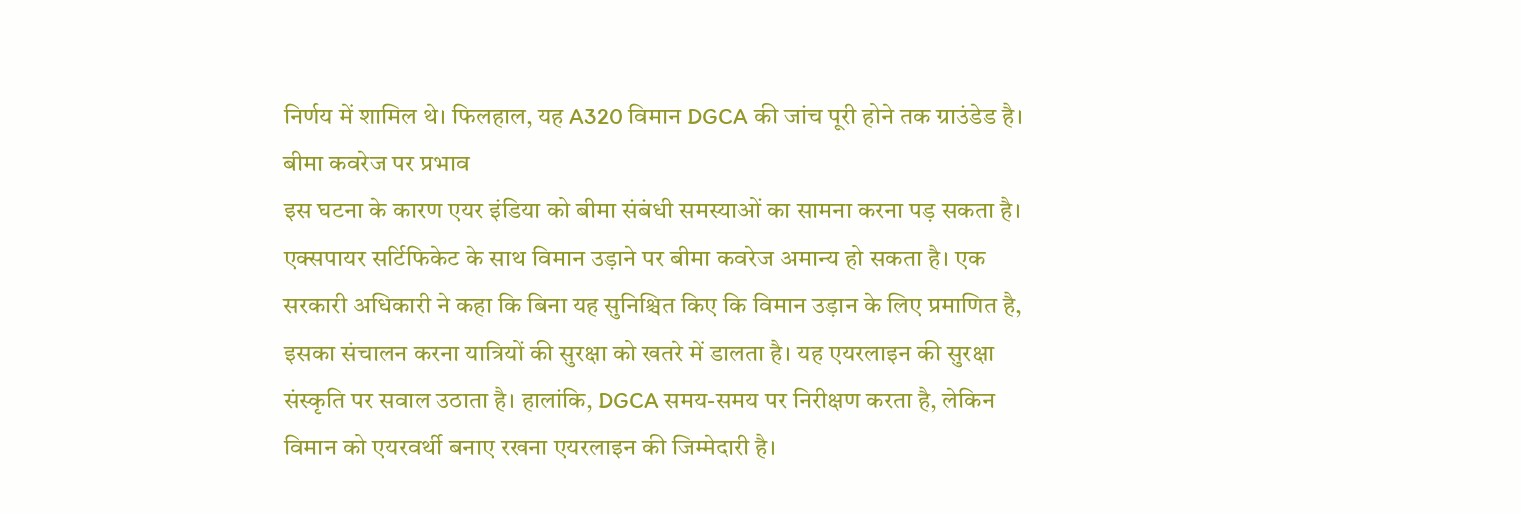निर्णय में शामिल थे। फिलहाल, यह A320 विमान DGCA की जांच पूरी होने तक ग्राउंडेड है।
बीमा कवरेज पर प्रभाव
इस घटना के कारण एयर इंडिया को बीमा संबंधी समस्याओं का सामना करना पड़ सकता है। एक्सपायर सर्टिफिकेट के साथ विमान उड़ाने पर बीमा कवरेज अमान्य हो सकता है। एक सरकारी अधिकारी ने कहा कि बिना यह सुनिश्चित किए कि विमान उड़ान के लिए प्रमाणित है, इसका संचालन करना यात्रियों की सुरक्षा को खतरे में डालता है। यह एयरलाइन की सुरक्षा संस्कृति पर सवाल उठाता है। हालांकि, DGCA समय-समय पर निरीक्षण करता है, लेकिन विमान को एयरवर्थी बनाए रखना एयरलाइन की जिम्मेदारी है।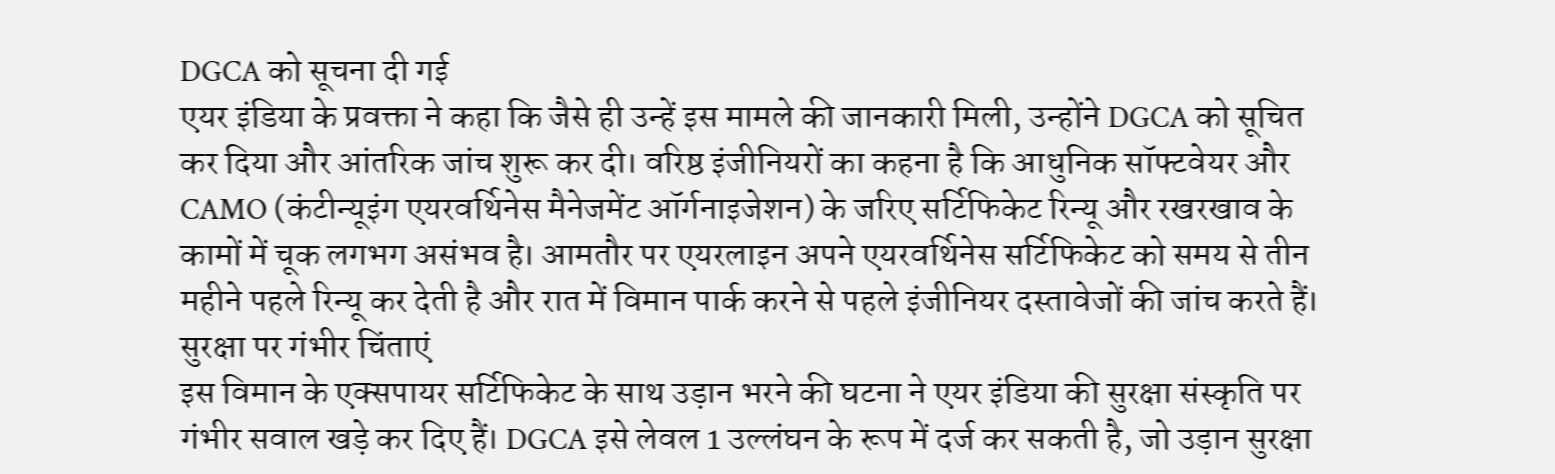DGCA को सूचना दी गई
एयर इंडिया के प्रवक्ता ने कहा कि जैसे ही उन्हें इस मामले की जानकारी मिली, उन्होंने DGCA को सूचित कर दिया और आंतरिक जांच शुरू कर दी। वरिष्ठ इंजीनियरों का कहना है कि आधुनिक सॉफ्टवेयर और CAMO (कंटीन्यूइंग एयरवर्थिनेस मैनेजमेंट ऑर्गनाइजेशन) के जरिए सर्टिफिकेट रिन्यू और रखरखाव के कामों में चूक लगभग असंभव है। आमतौर पर एयरलाइन अपने एयरवर्थिनेस सर्टिफिकेट को समय से तीन महीने पहले रिन्यू कर देती है और रात में विमान पार्क करने से पहले इंजीनियर दस्तावेजों की जांच करते हैं।
सुरक्षा पर गंभीर चिंताएं
इस विमान के एक्सपायर सर्टिफिकेट के साथ उड़ान भरने की घटना ने एयर इंडिया की सुरक्षा संस्कृति पर गंभीर सवाल खड़े कर दिए हैं। DGCA इसे लेवल 1 उल्लंघन के रूप में दर्ज कर सकती है, जो उड़ान सुरक्षा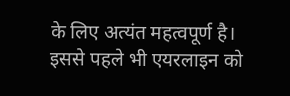के लिए अत्यंत महत्वपूर्ण है। इससे पहले भी एयरलाइन को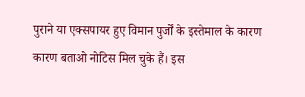पुराने या एक्सपायर हुए विमान पुर्जों के इस्तेमाल के कारण कारण बताओ नोटिस मिल चुके हैं। इस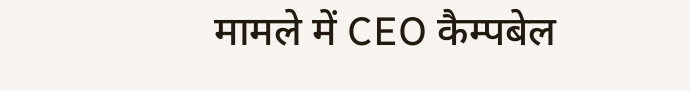मामले में CEO कैम्पबेल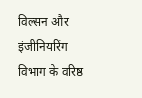विल्सन और इंजीनियरिंग विभाग के वरिष्ठ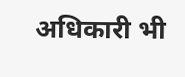अधिकारी भी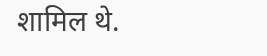शामिल थे.